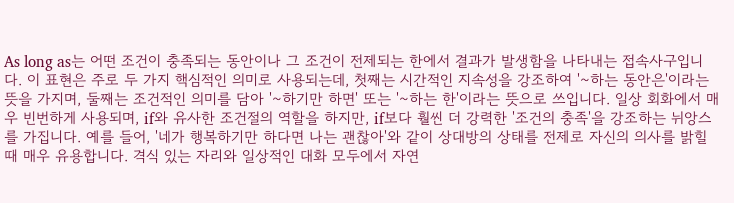As long as는 어떤 조건이 충족되는 동안이나 그 조건이 전제되는 한에서 결과가 발생함을 나타내는 접속사구입니다. 이 표현은 주로 두 가지 핵심적인 의미로 사용되는데, 첫째는 시간적인 지속성을 강조하여 '~하는 동안은'이라는 뜻을 가지며, 둘째는 조건적인 의미를 담아 '~하기만 하면' 또는 '~하는 한'이라는 뜻으로 쓰입니다. 일상 회화에서 매우 빈번하게 사용되며, if와 유사한 조건절의 역할을 하지만, if보다 훨씬 더 강력한 '조건의 충족'을 강조하는 뉘앙스를 가집니다. 예를 들어, '네가 행복하기만 하다면 나는 괜찮아'와 같이 상대방의 상태를 전제로 자신의 의사를 밝힐 때 매우 유용합니다. 격식 있는 자리와 일상적인 대화 모두에서 자연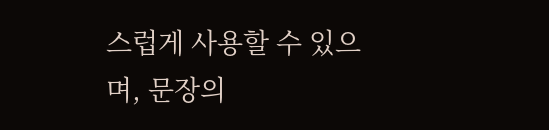스럽게 사용할 수 있으며, 문장의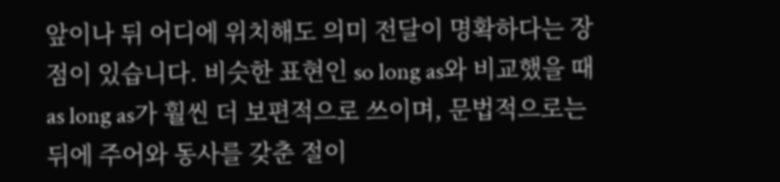앞이나 뒤 어디에 위치해도 의미 전달이 명확하다는 장점이 있습니다. 비슷한 표현인 so long as와 비교했을 때 as long as가 훨씬 더 보편적으로 쓰이며, 문법적으로는 뒤에 주어와 동사를 갖춘 절이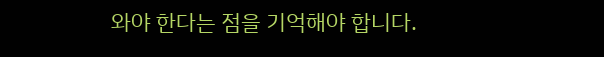와야 한다는 점을 기억해야 합니다.